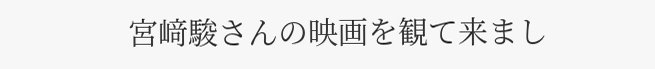宮﨑駿さんの映画を観て来まし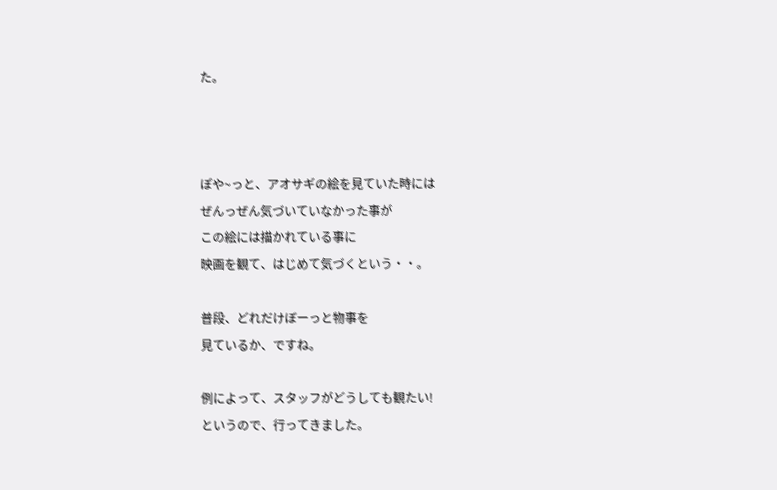た。



ぽや~っと、アオサギの絵を見ていた時には
ぜんっぜん気づいていなかった事が
この絵には描かれている事に
映画を観て、はじめて気づくという・・。

普段、どれだけぼーっと物事を
見ているか、ですね。

例によって、スタッフがどうしても観たい!
というので、行ってきました。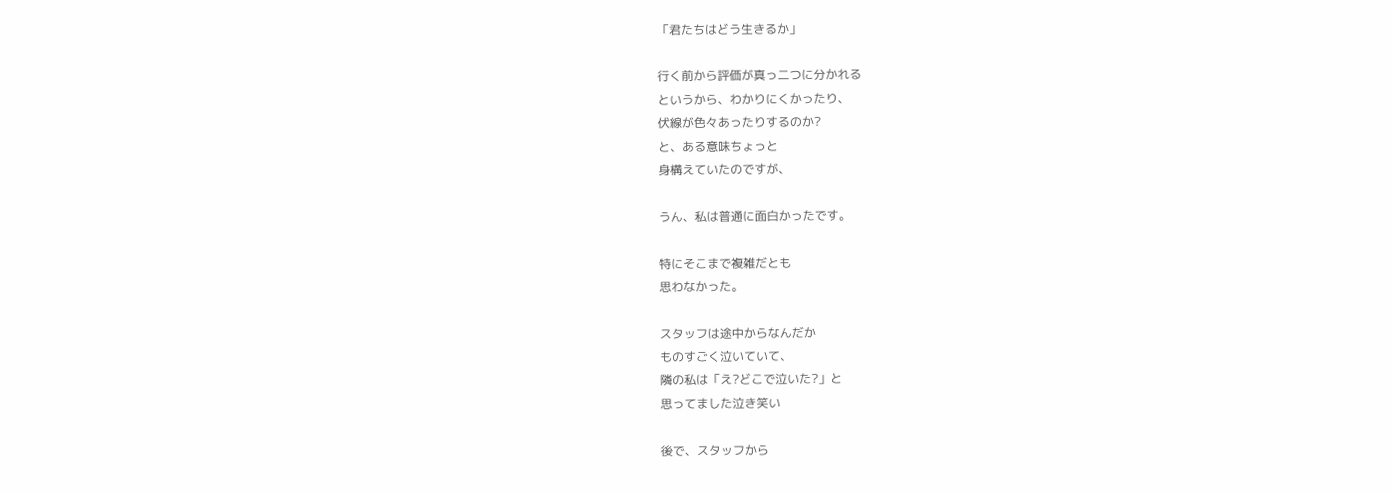「君たちはどう生きるか」

行く前から評価が真っ二つに分かれる
というから、わかりにくかったり、
伏線が色々あったりするのか?
と、ある意味ちょっと
身構えていたのですが、

うん、私は普通に面白かったです。

特にそこまで複雑だとも
思わなかった。

スタッフは途中からなんだか
ものすごく泣いていて、
隣の私は「え?どこで泣いた?」と
思ってました泣き笑い

後で、スタッフから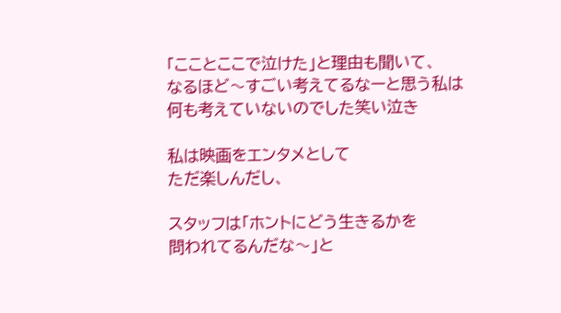「こことここで泣けた」と理由も聞いて、
なるほど〜すごい考えてるなーと思う私は
何も考えていないのでした笑い泣き

私は映画をエンタメとして
ただ楽しんだし、

スタッフは「ホントにどう生きるかを
問われてるんだな〜」と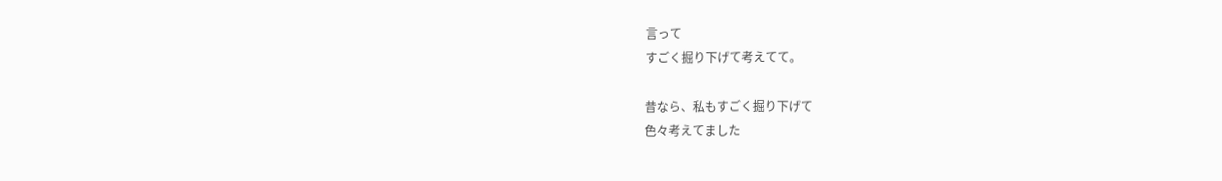言って
すごく掘り下げて考えてて。

昔なら、私もすごく掘り下げて
色々考えてました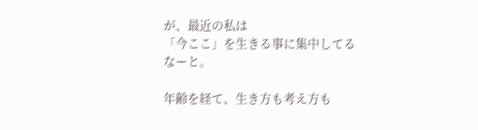が、最近の私は
「今ここ」を生きる事に集中してるなーと。

年齢を経て、生き方も考え方も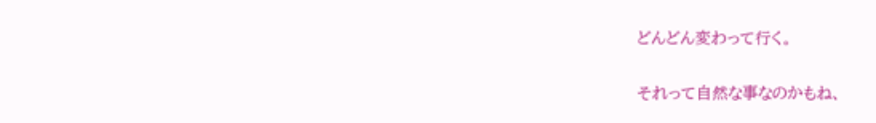どんどん変わって行く。

それって自然な事なのかもね、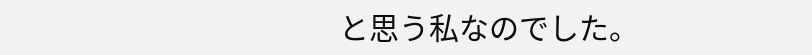と思う私なのでした。